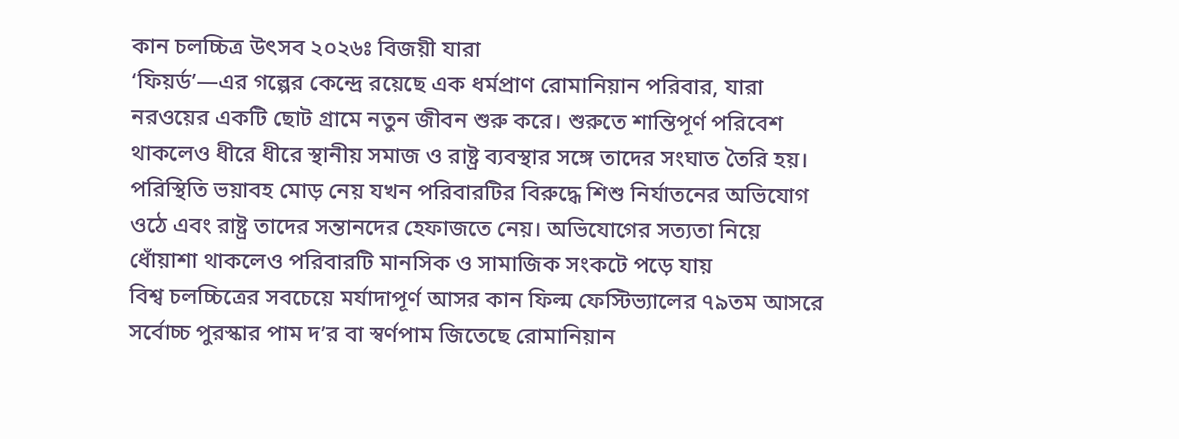কান চলচ্চিত্র উৎসব ২০২৬ঃ বিজয়ী যারা
‘ফিয়র্ড’—এর গল্পের কেন্দ্রে রয়েছে এক ধর্মপ্রাণ রোমানিয়ান পরিবার, যারা নরওয়ের একটি ছোট গ্রামে নতুন জীবন শুরু করে। শুরুতে শান্তিপূর্ণ পরিবেশ থাকলেও ধীরে ধীরে স্থানীয় সমাজ ও রাষ্ট্র ব্যবস্থার সঙ্গে তাদের সংঘাত তৈরি হয়। পরিস্থিতি ভয়াবহ মোড় নেয় যখন পরিবারটির বিরুদ্ধে শিশু নির্যাতনের অভিযোগ ওঠে এবং রাষ্ট্র তাদের সন্তানদের হেফাজতে নেয়। অভিযোগের সত্যতা নিয়ে ধোঁয়াশা থাকলেও পরিবারটি মানসিক ও সামাজিক সংকটে পড়ে যায়
বিশ্ব চলচ্চিত্রের সবচেয়ে মর্যাদাপূর্ণ আসর কান ফিল্ম ফেস্টিভ্যালের ৭৯তম আসরে সর্বোচ্চ পুরস্কার পাম দ’র বা স্বর্ণপাম জিতেছে রোমানিয়ান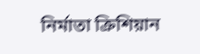নির্মাতা ক্রিশিয়ান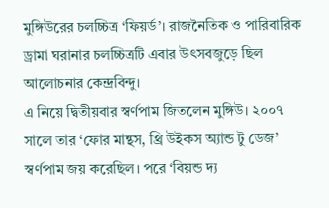মুঙ্গিউরের চলচ্চিত্র ‘ফিয়র্ড’। রাজনৈতিক ও পারিবারিক ড্রামা ঘরানার চলচ্চিত্রটি এবার উৎসবজুড়ে ছিল আলোচনার কেন্দ্রবিন্দু।
এ নিয়ে দ্বিতীয়বার স্বর্ণপাম জিতলেন মুঙ্গিউ। ২০০৭ সালে তার ‘ফোর মান্থস, থ্রি উইকস অ্যান্ড টু ডেজ’ স্বর্ণপাম জয় করেছিল। পরে ‘বিয়ন্ড দ্য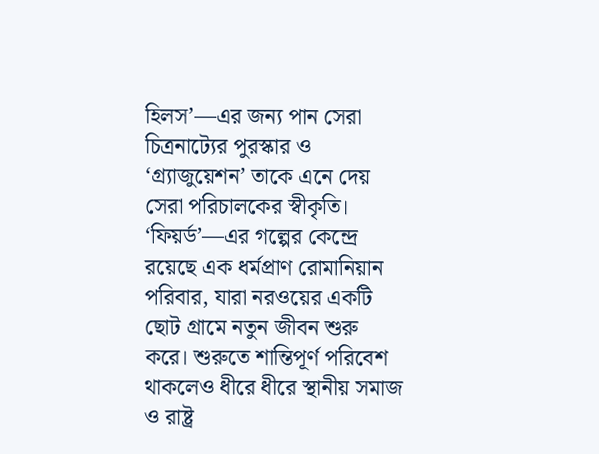হিলস’—এর জন্য পান সেরা চিত্রনাট্যের পুরস্কার ও ‘গ্র্যাজুয়েশন’ তাকে এনে দেয় সেরা পরিচালকের স্বীকৃতি।
‘ফিয়র্ড’—এর গল্পের কেন্দ্রে রয়েছে এক ধর্মপ্রাণ রোমানিয়ান পরিবার, যারা নরওয়ের একটি ছোট গ্রামে নতুন জীবন শুরু করে। শুরুতে শান্তিপূর্ণ পরিবেশ থাকলেও ধীরে ধীরে স্থানীয় সমাজ ও রাষ্ট্র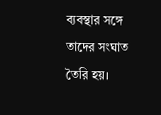ব্যবস্থার সঙ্গে তাদের সংঘাত তৈরি হয়।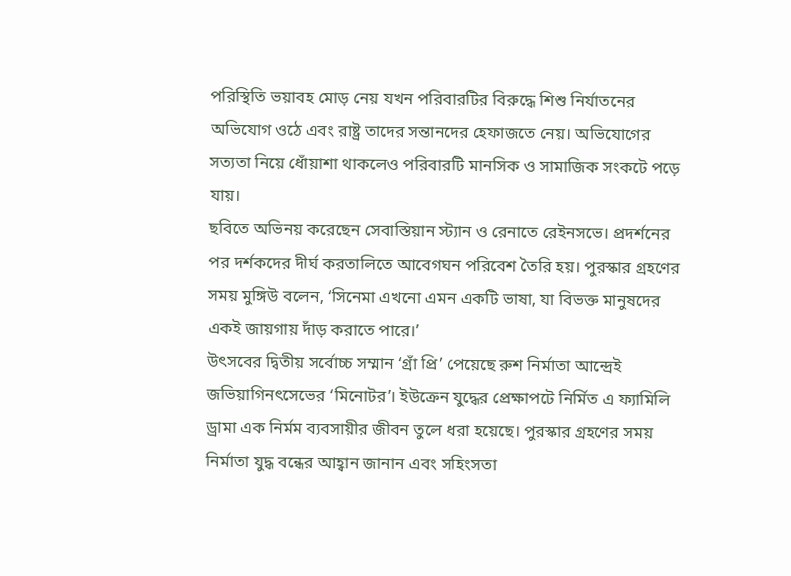পরিস্থিতি ভয়াবহ মোড় নেয় যখন পরিবারটির বিরুদ্ধে শিশু নির্যাতনের অভিযোগ ওঠে এবং রাষ্ট্র তাদের সন্তানদের হেফাজতে নেয়। অভিযোগের সত্যতা নিয়ে ধোঁয়াশা থাকলেও পরিবারটি মানসিক ও সামাজিক সংকটে পড়ে যায়।
ছবিতে অভিনয় করেছেন সেবাস্তিয়ান স্ট্যান ও রেনাতে রেইনসভে। প্রদর্শনের পর দর্শকদের দীর্ঘ করতালিতে আবেগঘন পরিবেশ তৈরি হয়। পুরস্কার গ্রহণের সময় মুঙ্গিউ বলেন, ‘সিনেমা এখনো এমন একটি ভাষা, যা বিভক্ত মানুষদের একই জায়গায় দাঁড় করাতে পারে।’
উৎসবের দ্বিতীয় সর্বোচ্চ সম্মান ‘গ্রাঁ প্রি’ পেয়েছে রুশ নির্মাতা আন্দ্রেই জভিয়াগিনৎসেভের ‘মিনোটর’। ইউক্রেন যুদ্ধের প্রেক্ষাপটে নির্মিত এ ফ্যামিলি ড্রামা এক নির্মম ব্যবসায়ীর জীবন তুলে ধরা হয়েছে। পুরস্কার গ্রহণের সময় নির্মাতা যুদ্ধ বন্ধের আহ্বান জানান এবং সহিংসতা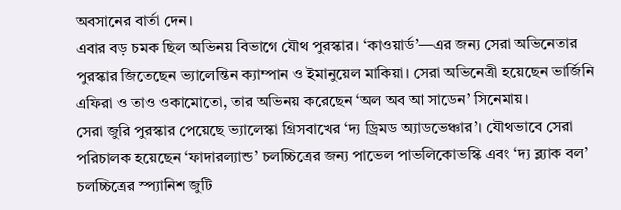অবসানের বার্তা দেন।
এবার বড় চমক ছিল অভিনয় বিভাগে যৌথ পুরস্কার। ‘কাওয়ার্ড’—এর জন্য সেরা অভিনেতার পুরস্কার জিতেছেন ভ্যালেন্তিন ক্যাম্পান ও ইমানুয়েল মাকিয়া। সেরা অভিনেত্রী হয়েছেন ভার্জিনি এফিরা ও তাও ওকামোতো, তার অভিনয় করেছেন ‘অল অব আ সাডেন’ সিনেমায়।
সেরা জুরি পুরস্কার পেয়েছে ভ্যালেস্কা গ্রিসবাখের ‘দ্য ড্রিমড অ্যাডভেঞ্চার’। যৌথভাবে সেরা পরিচালক হয়েছেন ‘ফাদারল্যান্ড’ চলচ্চিত্রের জন্য পাভেল পাভলিকোভস্কি এবং ‘দ্য ব্ল্যাক বল’ চলচ্চিত্রের স্প্যানিশ জুটি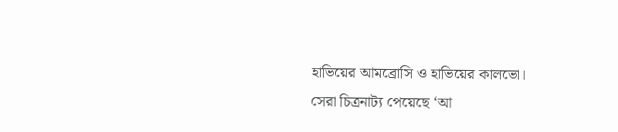হাভিয়ের আমব্রোসি ও হাভিয়ের কালভো।
সেরা চিত্রনাট্য পেয়েছে ‘আ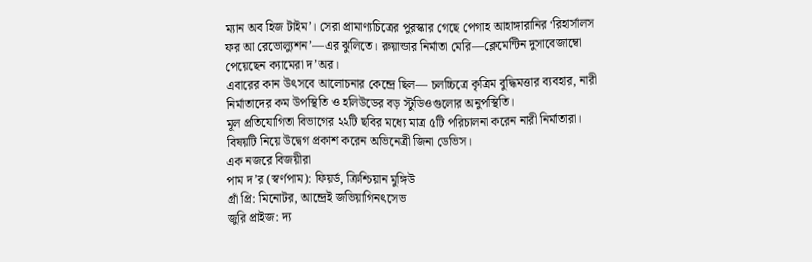ম্যান অব হিজ টাইম’। সেরা প্রামাণ্যচিত্রের পুরস্কার গেছে পেগাহ আহাঙ্গারানির ‘রিহার্সালস ফর আ রেভোল্যুশন’—এর ঝুলিতে। রুয়ান্ডার নির্মাতা মেরি—ক্লেমেন্টিন দুসাবেজাম্বো পেয়েছেন ক্যামেরা দ’অর।
এবারের কান উৎসবে আলোচনার কেন্দ্রে ছিল— চলচ্চিত্রে কৃত্রিম বুদ্ধিমত্তার ব্যবহার, নারী নির্মাতাদের কম উপস্থিতি ও হলিউডের বড় স্টুডিওগুলোর অনুপস্থিতি।
মূল প্রতিযোগিতা বিভাগের ২২টি ছবির মধ্যে মাত্র ৫টি পরিচালনা করেন নারী নির্মাতারা। বিষয়টি নিয়ে উদ্বেগ প্রকাশ করেন অভিনেত্রী জিনা ডেভিস।
এক নজরে বিজয়ীরা
পাম দ’র (স্বর্ণপাম): ফিয়র্ড, ক্রিশ্চিয়ান মুঙ্গিউ
গ্রাঁ প্রি: মিনোটর, আন্দ্রেই জভিয়াগিনৎসেভ
জুরি প্রাইজ: দ্য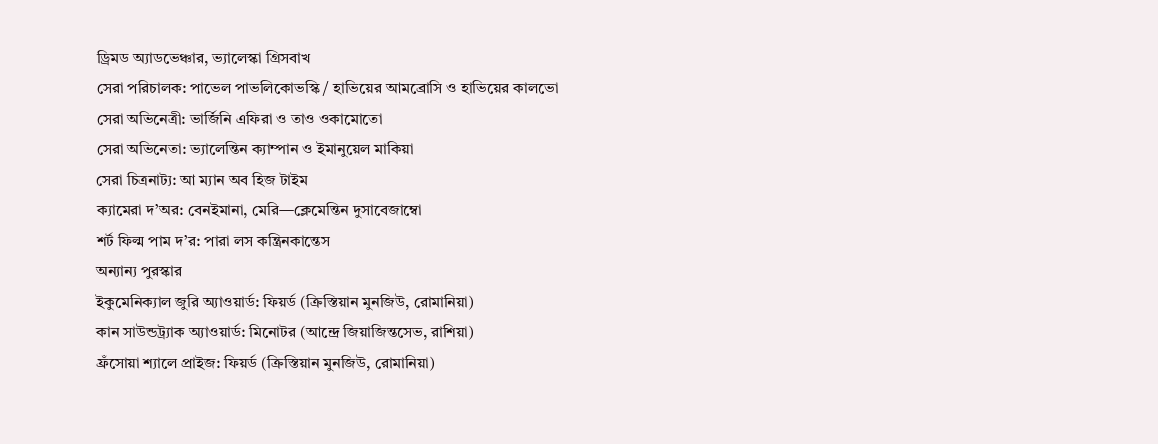ড্রিমড অ্যাডভেঞ্চার, ভ্যালেস্কা গ্রিসবাখ
সেরা পরিচালক: পাভেল পাভলিকোভস্কি / হাভিয়ের আমব্রোসি ও হাভিয়ের কালভো
সেরা অভিনেত্রী: ভার্জিনি এফিরা ও তাও ওকামোতো
সেরা অভিনেতা: ভ্যালেন্তিন ক্যাম্পান ও ইমানুয়েল মাকিয়া
সেরা চিত্রনাট্য: আ ম্যান অব হিজ টাইম
ক্যামেরা দ’অর: বেনইমানা, মেরি—ক্লেমেন্তিন দুসাবেজাম্বো
শর্ট ফিল্ম পাম দ’র: পারা লস কন্ত্রিনকান্তেস
অন্যান্য পুরস্কার
ইকুমেনিক্যাল জুরি অ্যাওয়ার্ড: ফিয়র্ড (ক্রিস্তিয়ান মুনজিউ, রোমানিয়া)
কান সাউন্ডট্র্যাক অ্যাওয়ার্ড: মিনোটর (আন্দ্রে জিয়াজিন্তসেভ, রাশিয়া)
ফ্রঁসোয়া শ্যালে প্রাইজ: ফিয়র্ড (ক্রিস্তিয়ান মুনজিউ, রোমানিয়া)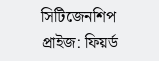সিটিজেনশিপ প্রাইজ: ফিয়র্ড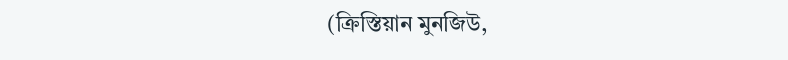(ক্রিস্তিয়ান মুনজিউ,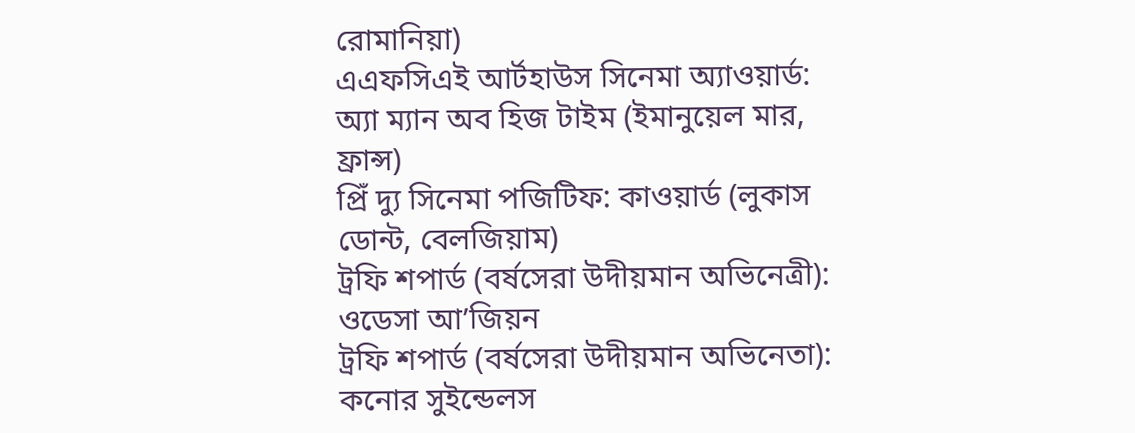রোমানিয়া)
এএফসিএই আর্টহাউস সিনেমা অ্যাওয়ার্ড: অ্যা ম্যান অব হিজ টাইম (ইমানুয়েল মার, ফ্রান্স)
প্রিঁ দ্যু সিনেমা পজিটিফ: কাওয়ার্ড (লুকাস ডোন্ট, বেলজিয়াম)
ট্রফি শপার্ড (বর্ষসেরা উদীয়মান অভিনেত্রী): ওডেসা আ’জিয়ন
ট্রফি শপার্ড (বর্ষসেরা উদীয়মান অভিনেতা): কনোর সুইন্ডেলস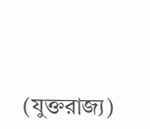(যুক্তরাজ্য)